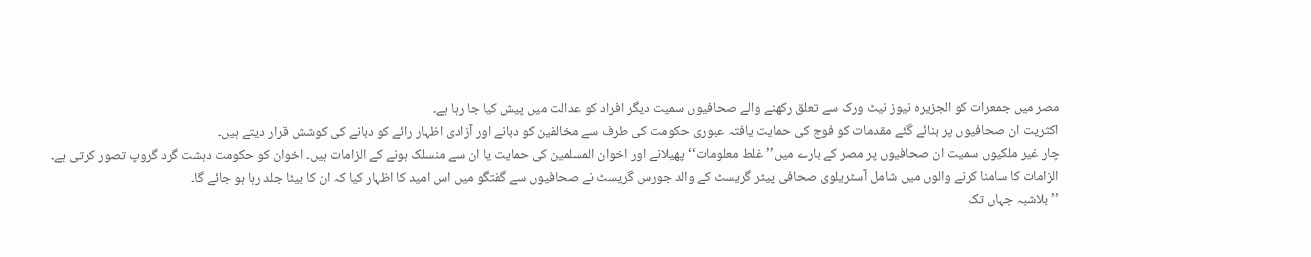مصر میں جمعرات کو الجزیرہ نیوز نیٹ ورک سے تعلق رکھنے والے صحافیوں سمیت دیگر افراد کو عدالت میں پیش کیا جا رہا ہے۔
اکثریت ان صحافیوں پر بنائے گئے مقدمات کو فوج کی حمایت یافتہ عبوری حکومت کی طرف سے مخالفین کو دبانے اور آزادی اظہار رائے کو دبانے کی کوشش قرار دیتے ہیں۔
چار غیر ملکیوں سمیت ان صحافیوں پر مصر کے بارے میں’’ غلط معلومات‘‘ پھیلانے اور اخوان المسلمین کی حمایت یا ان سے منسلک ہونے کے الزامات ہیں۔ اخوان کو حکومت دہشت گرد گروپ تصور کرتی ہے۔
الزامات کا سامنا کرنے والوں میں شامل آسٹریلوی صحافی پیٹر گریسٹ کے والد جورس گریسٹ نے صحافیوں سے گفتگو میں اس امید کا اظہار کیا کہ ان کا بیٹا جلد رہا ہو جائے گا۔
’’ بلاشبہ جہاں تک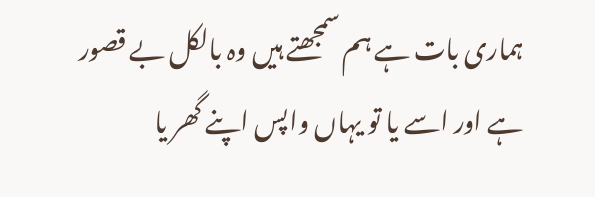ہماری بات ہے ہم سمجھتے ہیں وہ بالکل بے قصور ہے اور اسے یا تو یہاں واپس اپنے گھر یا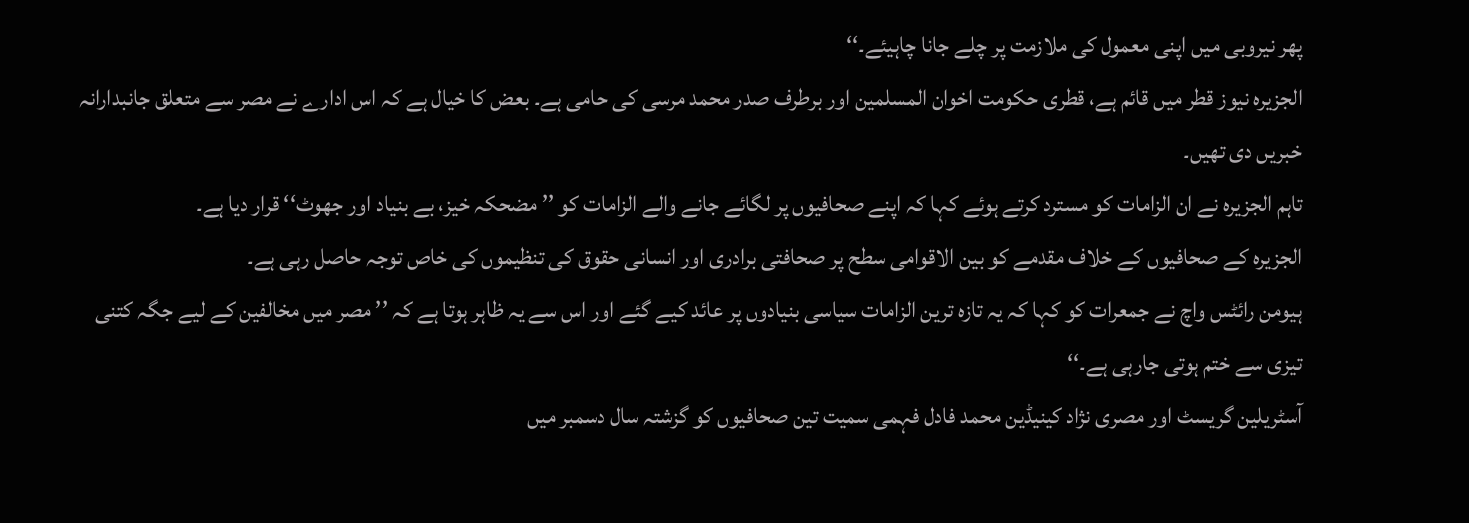پھر نیروبی میں اپنی معمول کی ملازمت پر چلے جانا چاہیئے۔‘‘
الجزیرہ نیوز قطر میں قائم ہے، قطری حکومت اخوان المسلمین اور برطرف صدر محمد مرسی کی حامی ہے۔ بعض کا خیال ہے کہ اس ادارے نے مصر سے متعلق جانبدارانہ خبریں دی تھیں۔
تاہم الجزیرہ نے ان الزامات کو مسترد کرتے ہوئے کہا کہ اپنے صحافیوں پر لگائے جانے والے الزامات کو ’’ مضحکہ خیز، بے بنیاد اور جھوٹ‘‘ قرار دیا ہے۔
الجزیرہ کے صحافیوں کے خلاف مقدمے کو بین الاقوامی سطح پر صحافتی برادری اور انسانی حقوق کی تنظیموں کی خاص توجہ حاصل رہی ہے۔
ہیومن رائٹس واچ نے جمعرات کو کہا کہ یہ تازہ ترین الزامات سیاسی بنیادوں پر عائد کیے گئے اور اس سے یہ ظاہر ہوتا ہے کہ ’’ مصر میں مخالفین کے لیے جگہ کتنی تیزی سے ختم ہوتی جارہی ہے۔‘‘
آسٹریلین گریسٹ اور مصری نژاد کینیڈین محمد فادل فہمی سمیت تین صحافیوں کو گزشتہ سال دسمبر میں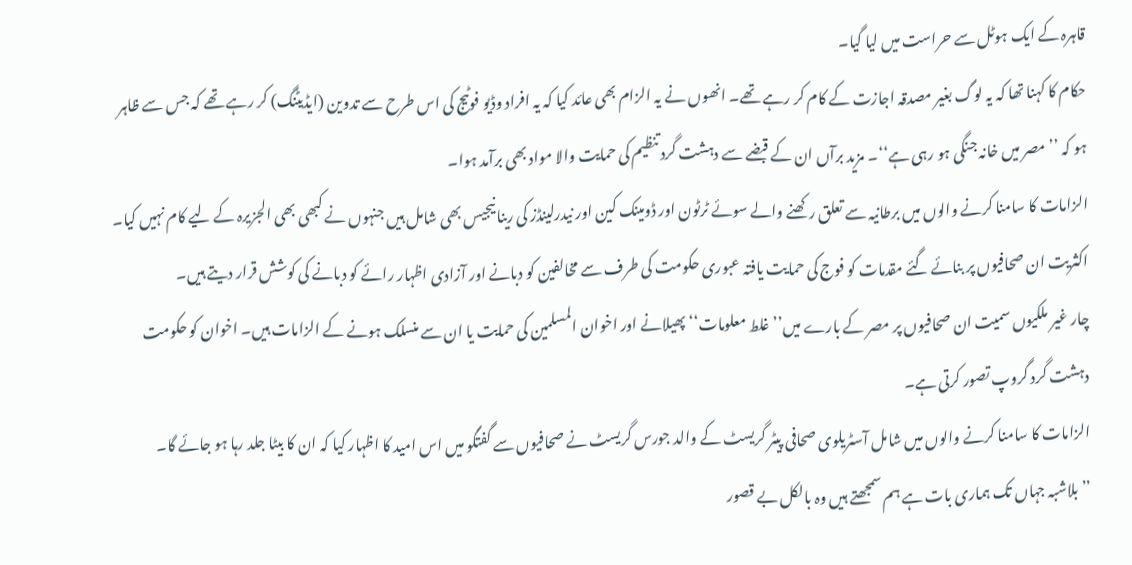قاہرہ کے ایک ہوٹل سے حراست میں لیا گیا۔
حکام کا کہنا تھا کہ یہ لوگ بغیر مصدقہ اجازت کے کام کر رہے تھے۔ انھوں نے یہ الزام بھی عائد کیا کہ یہ افراد وڈیو فوٹیج کی اس طرح سے تدوین (ایڈیٹنگ) کر رہے تھے کہ جس سے ظاہر ہو کہ ’’ مصر میں خانہ جنگی ہو رہی ہے‘‘۔ مزید برآں ان کے قبضے سے دہشت گرد تنظیم کی حمایت والا مواد بھی برآمد ہوا۔
الزامات کا سامنا کرنے والوں میں برطانیہ سے تعلق رکھنے والے سوئے ٹرٹون اور ڈومینک کین اور نیدرلینڈز کی رینا نیجیس بھی شامل ہیں جنہوں نے کبھی بھی الجزیرہ کے لیے کام نہیں کیا۔
اکثریت ان صحافیوں پر بنائے گئے مقدمات کو فوج کی حمایت یافتہ عبوری حکومت کی طرف سے مخالفین کو دبانے اور آزادی اظہار رائے کو دبانے کی کوشش قرار دیتے ہیں۔
چار غیر ملکیوں سمیت ان صحافیوں پر مصر کے بارے میں’’ غلط معلومات‘‘ پھیلانے اور اخوان المسلمین کی حمایت یا ان سے منسلک ہونے کے الزامات ہیں۔ اخوان کو حکومت دہشت گرد گروپ تصور کرتی ہے۔
الزامات کا سامنا کرنے والوں میں شامل آسٹریلوی صحافی پیٹر گریسٹ کے والد جورس گریسٹ نے صحافیوں سے گفتگو میں اس امید کا اظہار کیا کہ ان کا بیٹا جلد رہا ہو جائے گا۔
’’ بلاشبہ جہاں تک ہماری بات ہے ہم سمجھتے ہیں وہ بالکل بے قصور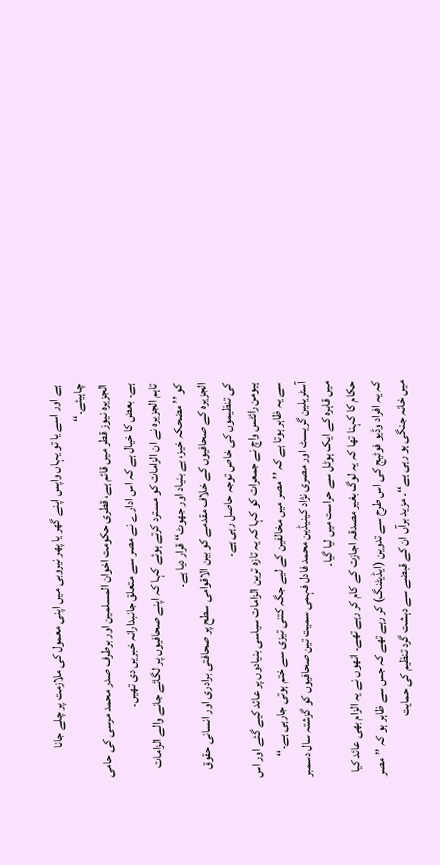ہے اور اسے یا تو یہاں واپس اپنے گھر یا پھر نیروبی میں اپنی معمول کی ملازمت پر چلے جانا چاہیئے۔‘‘
الجزیرہ نیوز قطر میں قائم ہے، قطری حکومت اخوان المسلمین اور برطرف صدر محمد مرسی کی حامی ہے۔ بعض کا خیال ہے کہ اس ادارے نے مصر سے متعلق جانبدارانہ خبریں دی تھیں۔
تاہم الجزیرہ نے ان الزامات کو مسترد کرتے ہوئے کہا کہ اپنے صحافیوں پر لگائے جانے والے الزامات کو ’’ مضحکہ خیز، بے بنیاد اور جھوٹ‘‘ قرار دیا ہے۔
الجزیرہ کے صحافیوں کے خلاف مقدمے کو بین الاقوامی سطح پر صحافتی برادری اور انسانی حقوق کی تنظیموں کی خاص توجہ حاصل رہی ہے۔
ہیومن رائٹس واچ نے جمعرات کو کہا کہ یہ تازہ ترین الزامات سیاسی بنیادوں پر عائد کیے گئے اور اس سے یہ ظاہر ہوتا ہے کہ ’’ مصر میں مخالفین کے لیے جگہ کتنی تیزی سے ختم ہوتی جارہی ہے۔‘‘
آسٹریلین گریسٹ اور مصری نژاد کینیڈین محمد فادل فہمی سمیت تین صحافیوں کو گزشتہ سال دسمبر میں قاہرہ کے ایک ہوٹل سے حراست میں لیا گیا۔
حکام کا کہنا تھا کہ یہ لوگ بغیر مصدقہ اجازت کے کام کر رہے تھے۔ انھوں نے یہ الزام بھی عائد کیا کہ یہ افراد وڈیو فوٹیج کی اس طرح سے تدوین (ایڈیٹنگ) کر رہے تھے کہ جس سے ظاہر ہو کہ ’’ مصر میں خانہ جنگی ہو رہی ہے‘‘۔ مزید برآں ان کے قبضے سے دہشت گرد تنظیم کی حمایت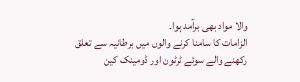والا مواد بھی برآمد ہوا۔
الزامات کا سامنا کرنے والوں میں برطانیہ سے تعلق رکھنے والے سوئے ٹرٹون اور ڈومینک کین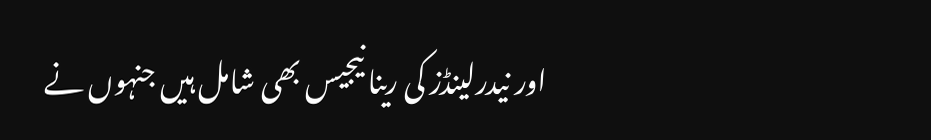اور نیدرلینڈز کی رینا نیجیس بھی شامل ہیں جنہوں نے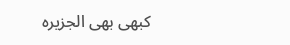کبھی بھی الجزیرہ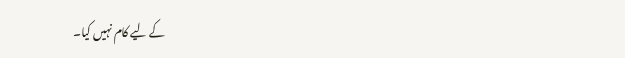کے لیے کام نہیں کیا۔